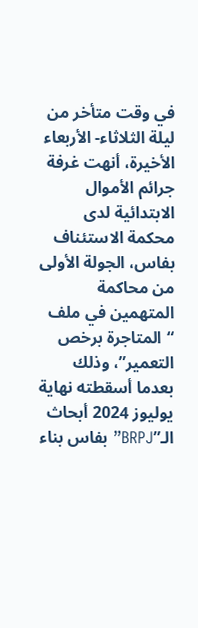في وقت متأخر من ليلة الثلاثاء- الأربعاء الأخيرة، أنهت غرفة جرائم الأموال الابتدائية لدى محكمة الاستئناف بفاس، الجولة الأولى من محاكمة المتهمين في ملف “المتاجرة برخص التعمير”، وذلك بعدما أسقطته نهاية يوليوز 2024 أبحاث الـ”BRPJ” بفاس بناء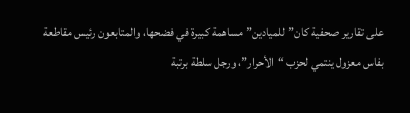على تقارير صحفية كان”للميادين”مساهمة كبيرة في فضحها، والمتابعون رئيس مقاطعة بفاس معزول ينتمي لحزب “الأحرار”، ورجل سلطة برتبة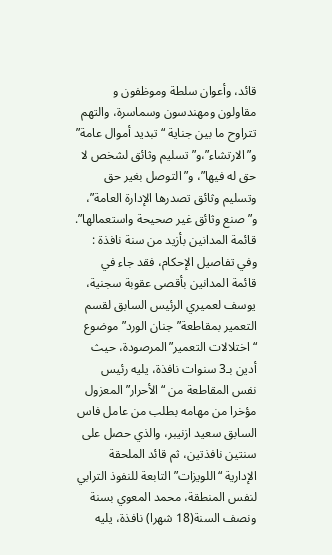قائد، وأعوان سلطة وموظفون و مقاولون ومهندسون وسماسرة، والتهم تتراوح ما بين جناية “تبديد أموال عامة” و”الارتشاء”،و”تسليم وثائق لشخص لا حق له فيها”، و”التوصل بغير حق وتسليم وثائق تصدرها الإدارة العامة”، و”صنع وثائق غير صحيحة واستعمالها”.
قائمة المدانين بأزيد من سنة نافذة :
وفي تفاصيل الإحكام، فقد جاء في قائمة المدانين بأقصى عقوبة سجنية، يوسف لعميري الرئيس السابق لقسم التعمير بمقاطعة”جنان الورد”موضوع “اختلالات التعمير”المرصودة، حيث أدين بـ3 سنوات نافذة، يليه رئيس نفس المقاطعة من “الأحرار”المعزول مؤخرا من مهامه بطلب من عامل فاس السابق سعيد ازنيبر، والذي حصل على سنتين نافذتين، ثم قائد الملحقة الإدارية “اللويزات” التابعة للنفوذ الترابي لنفس المنطقة، محمد المعوي بسنة ونصف السنة(18 شهرا) نافذة، يليه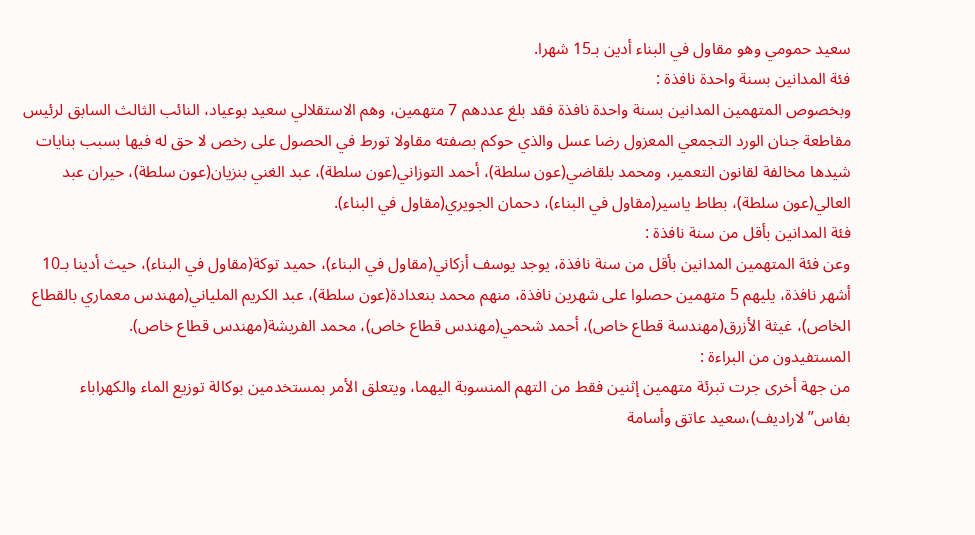سعيد حمومي وهو مقاول في البناء أدين بـ15 شهرا.
فئة المدانين بسنة واحدة نافذة :
وبخصوص المتهمين المدانين بسنة واحدة نافذة فقد بلغ عددهم 7 متهمين، وهم الاستقلالي سعيد بوعياد، النائب الثالث السابق لرئيس مقاطعة جنان الورد التجمعي المعزول رضا عسل والذي حوكم بصفته مقاولا تورط في الحصول على رخص لا حق له فيها بسبب بنايات شيدها مخالفة لقانون التعمير، ومحمد بلقاضي(عون سلطة)، أحمد التوزاني(عون سلطة)، عبد الغني بنزيان(عون سلطة)، حيران عبد العالي(عون سلطة)، بطاط ياسير(مقاول في البناء)، دحمان الجويري(مقاول في البناء).
فئة المدانين بأقل من سنة نافذة :
وعن فئة المتهمين المدانين بأقل من سنة نافذة، يوجد يوسف أزكاني(مقاول في البناء)، حميد توكة(مقاول في البناء)، حيث أدينا بـ10 أشهر نافذة، يليهم 5 متهمين حصلوا على شهرين نافذة، منهم محمد بنعدادة(عون سلطة)، عبد الكريم الملياني(مهندس معماري بالقطاع الخاص)، غيثة الأزرق(مهندسة قطاع خاص)، أحمد شحمي(مهندس قطاع خاص)، محمد الفريشة(مهندس قطاع خاص).
المستفيدون من البراءة :
من جهة أخرى جرت تبرئة متهمين إثنين فقط من التهم المنسوبة اليهما، ويتعلق الأمر بمستخدمين بوكالة توزيع الماء والكهراباء بفاس”لاراديف)،سعيد عاتق وأسامة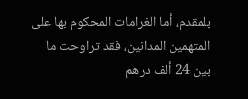بلمقدم، أما الغرامات المحكوم بها على المتهمين المدانين، فقد تراوحت ما بين 24 ألف درهم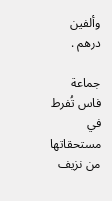وألفين درهم .

جماعة فاس تُفرط في مستحقاتها من نزيف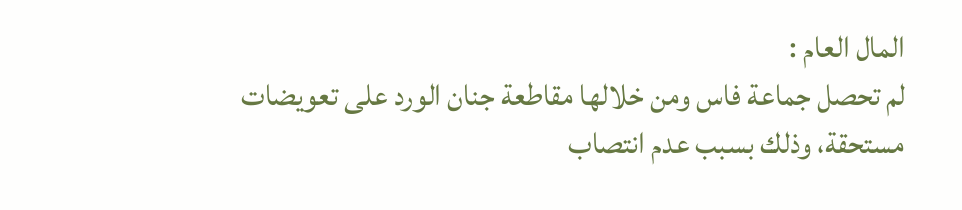المال العام :
لم تحصل جماعة فاس ومن خلالها مقاطعة جنان الورد على تعويضات مستحقة، وذلك بسبب عدم انتصاب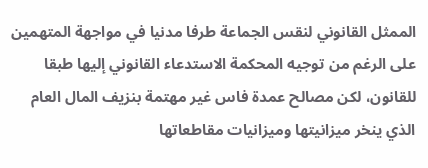الممثل القانوني لنقس الجماعة طرفا مدنيا في مواجهة المتهمين على الرغم من توجيه المحكمة الاستدعاء القانوني إليها طبقا للقانون، لكن مصالح عمدة فاس غير مهتمة بنزيف المال العام الذي ينخر ميزانيتها وميزانيات مقاطعاتها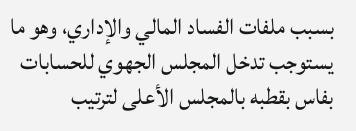بسبب ملفات الفساد المالي والإداري، وهو ما يستوجب تدخل المجلس الجهوي للحسابات بفاس بقطبه بالمجلس الأعلى لترتيب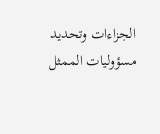الجزاءات وتحديد مسؤوليات الممثل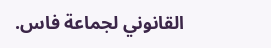القانوني لجماعة فاس.